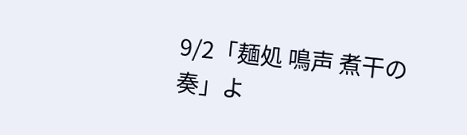9/2「麺処 鳴声 煮干の奏」よ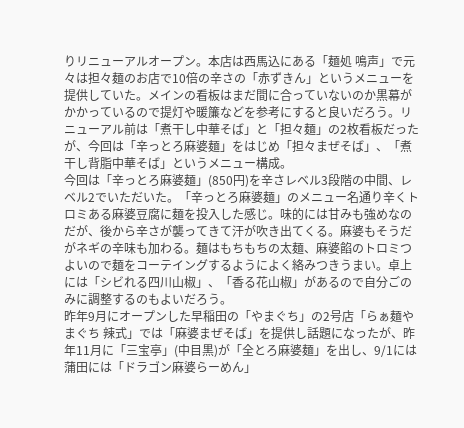りリニューアルオープン。本店は西馬込にある「麺処 鳴声」で元々は担々麺のお店で10倍の辛さの「赤ずきん」というメニューを提供していた。メインの看板はまだ間に合っていないのか黒幕がかかっているので提灯や暖簾などを参考にすると良いだろう。リニューアル前は「煮干し中華そば」と「担々麺」の2枚看板だったが、今回は「辛っとろ麻婆麺」をはじめ「担々まぜそば」、「煮干し背脂中華そば」というメニュー構成。
今回は「辛っとろ麻婆麺」(850円)を辛さレベル3段階の中間、レベル2でいただいた。「辛っとろ麻婆麺」のメニュー名通り辛くトロミある麻婆豆腐に麺を投入した感じ。味的には甘みも強めなのだが、後から辛さが襲ってきて汗が吹き出てくる。麻婆もそうだがネギの辛味も加わる。麺はもちもちの太麺、麻婆餡のトロミつよいので麺をコーテイングするようによく絡みつきうまい。卓上には「シビれる四川山椒」、「香る花山椒」があるので自分ごのみに調整するのもよいだろう。
昨年9月にオープンした早稲田の「やまぐち」の2号店「らぁ麺やまぐち 辣式」では「麻婆まぜそば」を提供し話題になったが、昨年11月に「三宝亭」(中目黒)が「全とろ麻婆麺」を出し、9/1には蒲田には「ドラゴン麻婆らーめん」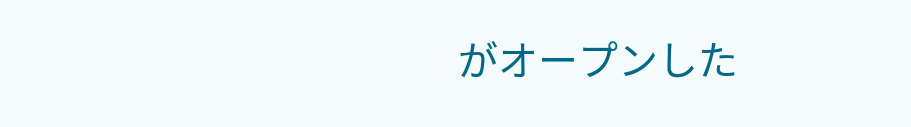がオープンした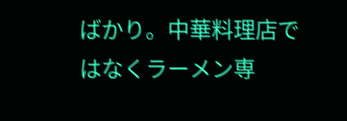ばかり。中華料理店ではなくラーメン専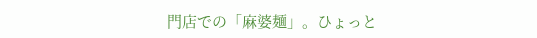門店での「麻婆麺」。ひょっと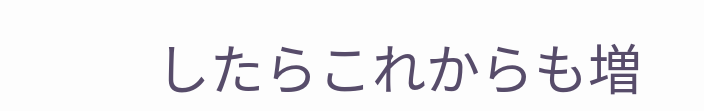したらこれからも増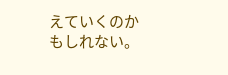えていくのかもしれない。